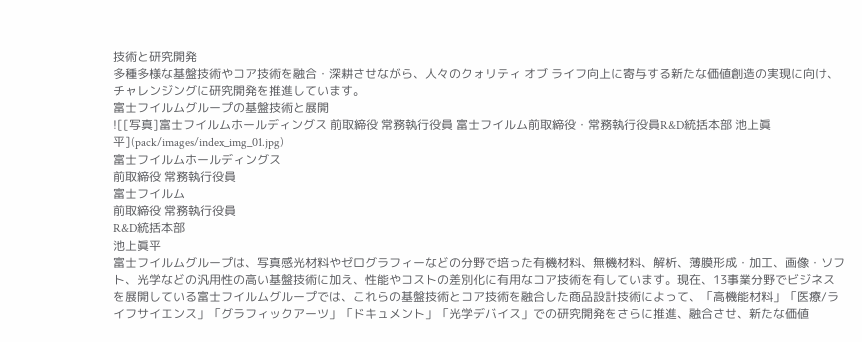技術と研究開発
多種多様な基盤技術やコア技術を融合・深耕させながら、人々のクォリティ オブ ライフ向上に寄与する新たな価値創造の実現に向け、チャレンジングに研究開発を推進しています。
富士フイルムグループの基盤技術と展開
![[写真]富士フイルムホールディングス 前取締役 常務執行役員 富士フイルム前取締役・常務執行役員R&D統括本部 池上眞平](pack/images/index_img_01.jpg)
富士フイルムホールディングス
前取締役 常務執行役員
富士フイルム
前取締役 常務執行役員
R&D統括本部
池上眞平
富士フイルムグループは、写真感光材料やゼログラフィーなどの分野で培った有機材料、無機材料、解析、薄膜形成・加工、画像・ソフト、光学などの汎用性の高い基盤技術に加え、性能やコストの差別化に有用なコア技術を有しています。現在、13事業分野でビジネスを展開している富士フイルムグループでは、これらの基盤技術とコア技術を融合した商品設計技術によって、「高機能材料」「医療/ライフサイエンス」「グラフィックアーツ」「ドキュメント」「光学デバイス」での研究開発をさらに推進、融合させ、新たな価値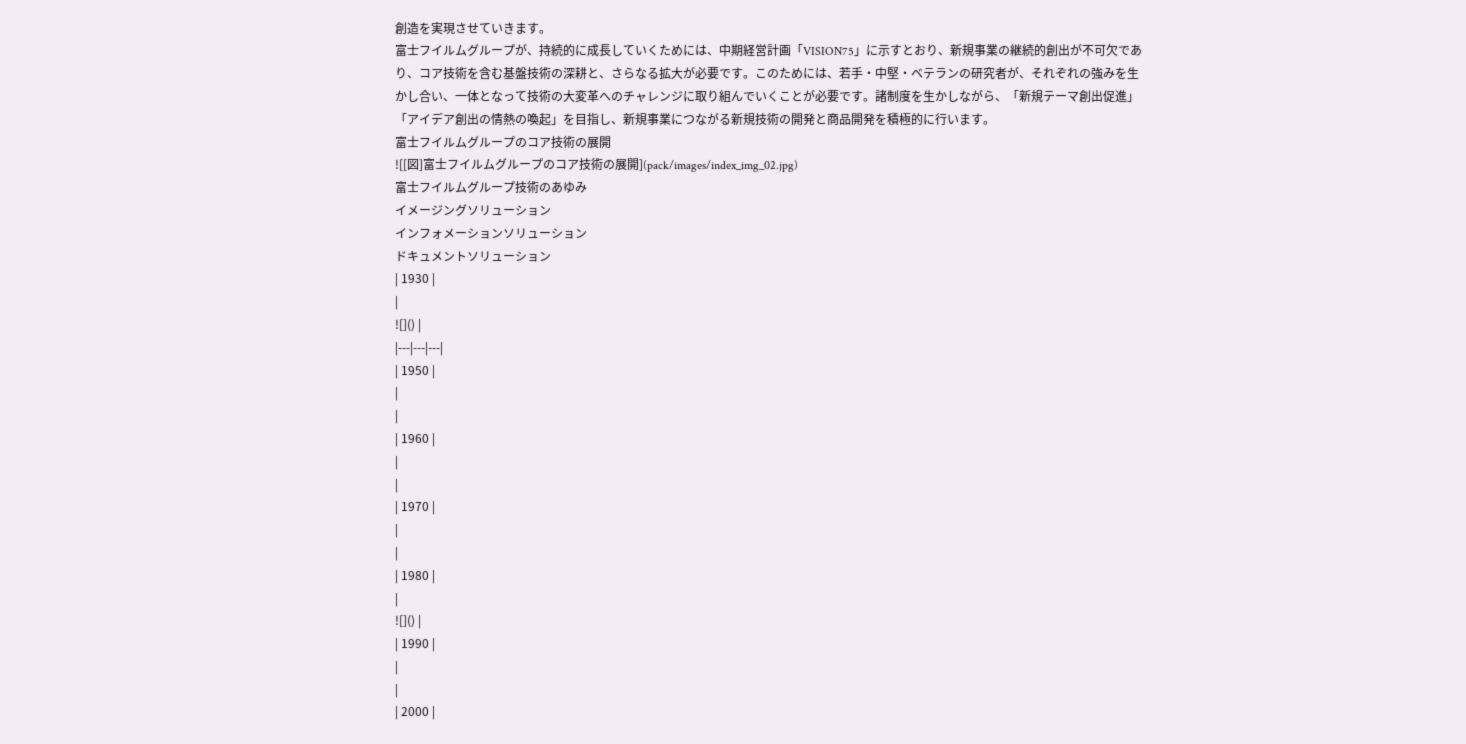創造を実現させていきます。
富士フイルムグループが、持続的に成長していくためには、中期経営計画「VISION75」に示すとおり、新規事業の継続的創出が不可欠であり、コア技術を含む基盤技術の深耕と、さらなる拡大が必要です。このためには、若手・中堅・ベテランの研究者が、それぞれの強みを生かし合い、一体となって技術の大変革へのチャレンジに取り組んでいくことが必要です。諸制度を生かしながら、「新規テーマ創出促進」「アイデア創出の情熱の喚起」を目指し、新規事業につながる新規技術の開発と商品開発を積極的に行います。
富士フイルムグループのコア技術の展開
![[図]富士フイルムグループのコア技術の展開](pack/images/index_img_02.jpg)
富士フイルムグループ技術のあゆみ
イメージングソリューション
インフォメーションソリューション
ドキュメントソリューション
| 1930 |
|
![]() |
|---|---|---|
| 1950 |
|
|
| 1960 |
|
|
| 1970 |
|
|
| 1980 |
|
![]() |
| 1990 |
|
|
| 2000 |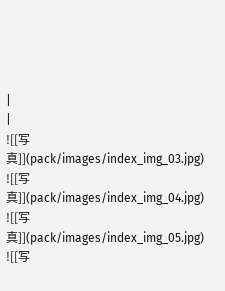|
|
![[写真]](pack/images/index_img_03.jpg)
![[写真]](pack/images/index_img_04.jpg)
![[写真]](pack/images/index_img_05.jpg)
![[写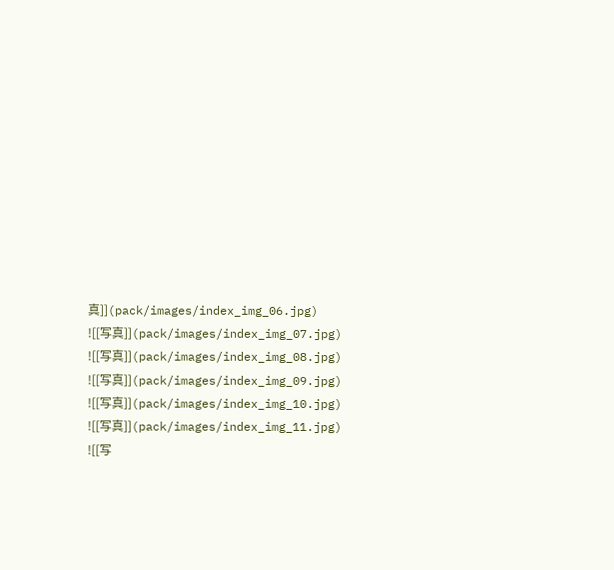真]](pack/images/index_img_06.jpg)
![[写真]](pack/images/index_img_07.jpg)
![[写真]](pack/images/index_img_08.jpg)
![[写真]](pack/images/index_img_09.jpg)
![[写真]](pack/images/index_img_10.jpg)
![[写真]](pack/images/index_img_11.jpg)
![[写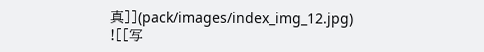真]](pack/images/index_img_12.jpg)
![[写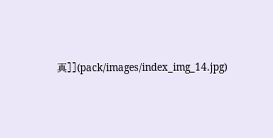真]](pack/images/index_img_14.jpg)